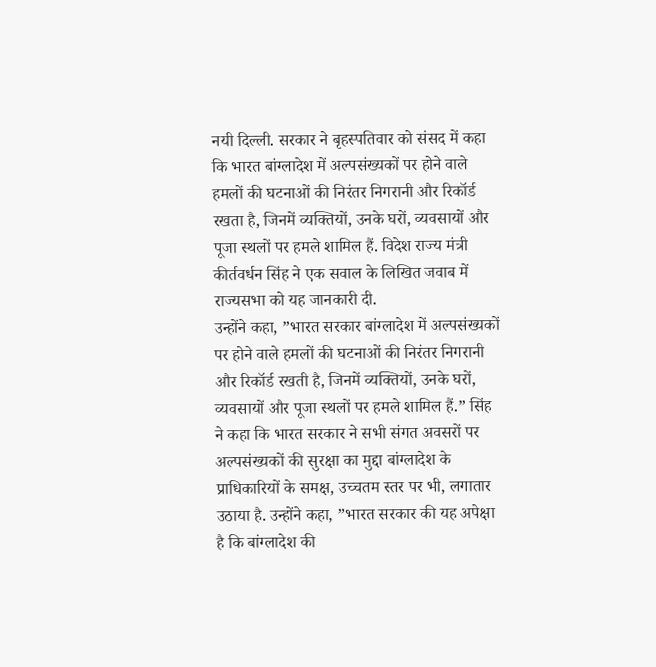नयी दिल्ली. सरकार ने बृहस्पतिवार को संसद में कहा कि भारत बांग्लादेश में अल्पसंख्यकों पर होने वाले हमलों की घटनाओं की निरंतर निगरानी और रिकॉर्ड रखता है, जिनमें व्यक्तियों, उनके घरों, व्यवसायों और पूजा स्थलों पर हमले शामिल हैं. विदेश राज्य मंत्री कीर्तवर्धन सिंह ने एक सवाल के लिखित जवाब में राज्यसभा को यह जानकारी दी.
उन्होंने कहा, ”भारत सरकार बांग्लादेश में अल्पसंख्यकों पर होने वाले हमलों की घटनाओं की निरंतर निगरानी और रिकॉर्ड रखती है, जिनमें व्यक्तियों, उनके घरों, व्यवसायों और पूजा स्थलों पर हमले शामिल हैं.” सिंह ने कहा कि भारत सरकार ने सभी संगत अवसरों पर अल्पसंख्यकों की सुरक्षा का मुद्दा बांग्लादेश के प्राधिकारियों के समक्ष, उच्चतम स्तर पर भी, लगातार उठाया है. उन्होंने कहा, ”भारत सरकार की यह अपेक्षा है कि बांग्लादेश की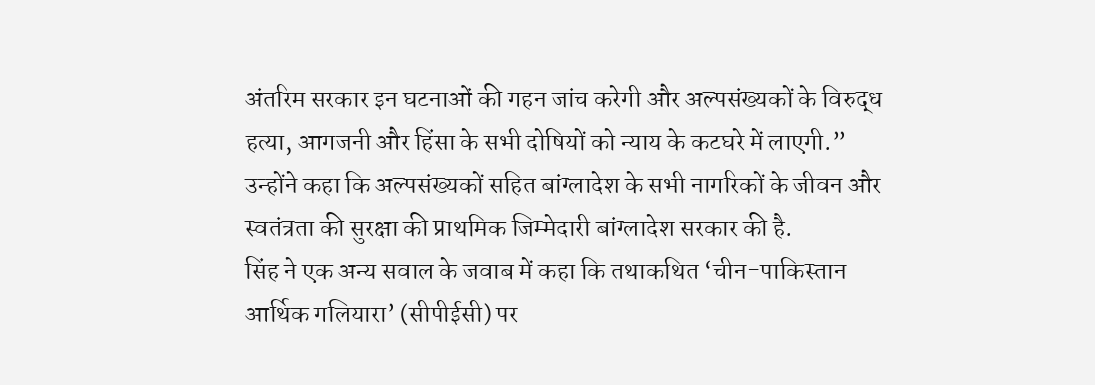अंतरिम सरकार इन घटनाओं की गहन जांच करेगी और अल्पसंख्यकों के विरुद्ध हत्या, आगजनी और हिंसा के सभी दोषियों को न्याय के कटघरे में लाएगी.” उन्होंने कहा कि अल्पसंख्यकों सहित बांग्लादेश के सभी नागरिकों के जीवन और स्वतंत्रता की सुरक्षा की प्राथमिक जिम्मेदारी बांग्लादेश सरकार की है.
सिंह ने एक अन्य सवाल के जवाब में कहा कि तथाकथित ‘चीन-पाकिस्तान आर्थिक गलियारा’ (सीपीईसी) पर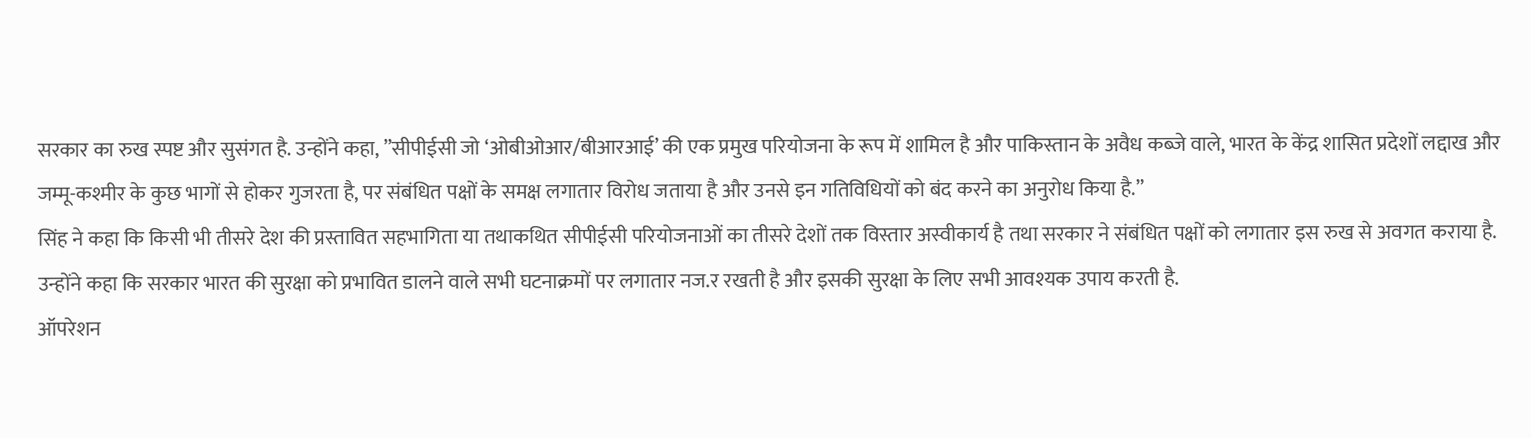सरकार का रुख स्पष्ट और सुसंगत है. उन्होंने कहा, ”सीपीईसी जो ‘ओबीओआर/बीआरआई’ की एक प्रमुख परियोजना के रूप में शामिल है और पाकिस्तान के अवैध कब्जे वाले, भारत के केंद्र शासित प्रदेशों लद्दाख और जम्मू-कश्मीर के कुछ भागों से होकर गुजरता है, पर संबंधित पक्षों के समक्ष लगातार विरोध जताया है और उनसे इन गतिविधियों को बंद करने का अनुरोध किया है.”
सिंह ने कहा कि किसी भी तीसरे देश की प्रस्तावित सहभागिता या तथाकथित सीपीईसी परियोजनाओं का तीसरे देशों तक विस्तार अस्वीकार्य है तथा सरकार ने संबंधित पक्षों को लगातार इस रुख से अवगत कराया है. उन्होंने कहा कि सरकार भारत की सुरक्षा को प्रभावित डालने वाले सभी घटनाक्रमों पर लगातार नज.र रखती है और इसकी सुरक्षा के लिए सभी आवश्यक उपाय करती है.
ऑपरेशन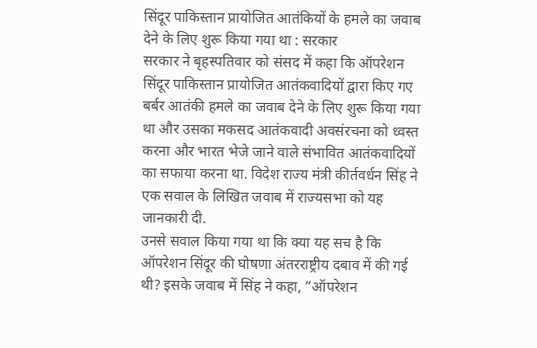सिंदूर पाकिस्तान प्रायोजित आतंकियों के हमले का जवाब देने के लिए शुरू किया गया था : सरकार
सरकार ने बृहस्पतिवार को संसद में कहा कि ऑपरेशन सिंदूर पाकिस्तान प्रायोजित आतंकवादियों द्वारा किए गए बर्बर आतंकी हमले का जवाब देने के लिए शुरू किया गया था और उसका मकसद आतंकवादी अवसंरचना को ध्वस्त करना और भारत भेजे जाने वाले संभावित आतंकवादियों का सफाया करना था. विदेश राज्य मंत्री कीर्तवर्धन सिंह ने एक सवाल के लिखित जवाब में राज्यसभा को यह जानकारी दी.
उनसे सवाल किया गया था कि क्या यह सच है कि ऑपरेशन सिंदूर की घोषणा अंतरराष्ट्रीय दबाव में की गई थी? इसके जवाब में सिंह ने कहा, ”ऑपरेशन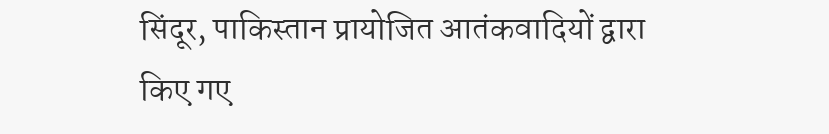सिंदूर, पाकिस्तान प्रायोजित आतंकवादियों द्वारा किए गए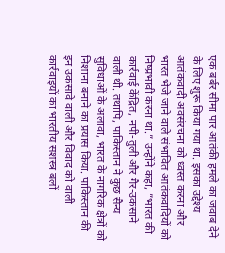एक बर्बर सीमा पार आतंकी हमले का जवाब देने के लिए शुरू किया गया था. इसका उद्देश्य आतंकवादी अवसंरचना को ध्वस्त करना और भारत भेजे जाने वाले संभावित आतंकवादियों को निष्प्रभावी करना था.” उन्होंने कहा, ”भारत की कार्रवाई केंद्रित, नपी-तुली और गैर-उकसाने वाली थी. तथापि, पाकिस्तान ने कुछ सैन्य सुविधाओं के अलावा, भारत के नागरिक क्षेत्रों को निशाना बनाने का प्रयास किया. पाकिस्तान की इन उकसावे वाली और विवाद को वाली कार्रवाइयों का भारतीय सशस्त्र बलों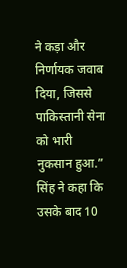ने कड़ा और निर्णायक जवाब दिया, जिससे पाकिस्तानी सेना को भारी नुकसान हुआ.”
सिंह ने कहा कि उसके बाद 10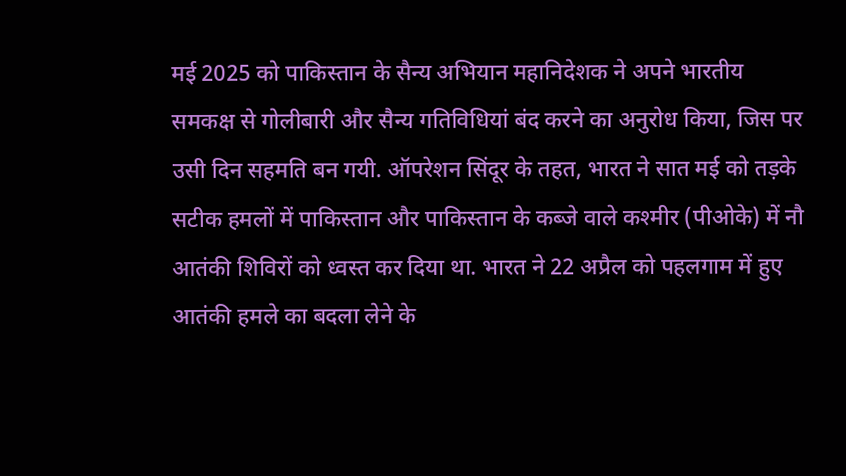मई 2025 को पाकिस्तान के सैन्य अभियान महानिदेशक ने अपने भारतीय समकक्ष से गोलीबारी और सैन्य गतिविधियां बंद करने का अनुरोध किया, जिस पर उसी दिन सहमति बन गयी. ऑपरेशन सिंदूर के तहत, भारत ने सात मई को तड़के सटीक हमलों में पाकिस्तान और पाकिस्तान के कब्जे वाले कश्मीर (पीओके) में नौ आतंकी शिविरों को ध्वस्त कर दिया था. भारत ने 22 अप्रैल को पहलगाम में हुए आतंकी हमले का बदला लेने के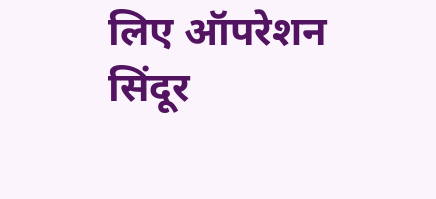लिए ऑपरेशन सिंदूर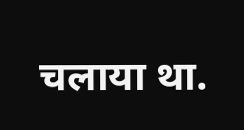चलाया था.